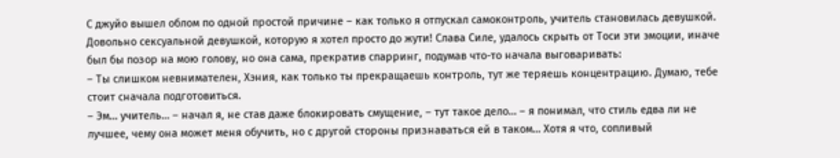С джуйо вышел облом по одной простой причине – как только я отпускал самоконтроль, учитель становилась девушкой. Довольно сексуальной девушкой, которую я хотел просто до жути! Слава Силе, удалось скрыть от Тоси эти эмоции, иначе был бы позор на мою голову, но она сама, прекратив спарринг, подумав что-то начала выговаривать:
– Ты слишком невнимателен, Хэния, как только ты прекращаешь контроль, тут же теряешь концентрацию. Думаю, тебе стоит сначала подготовиться.
– Эм… учитель… – начал я, не став даже блокировать смущение, – тут такое дело… – я понимал, что стиль едва ли не лучшее, чему она может меня обучить, но с другой стороны признаваться ей в таком… Хотя я что, сопливый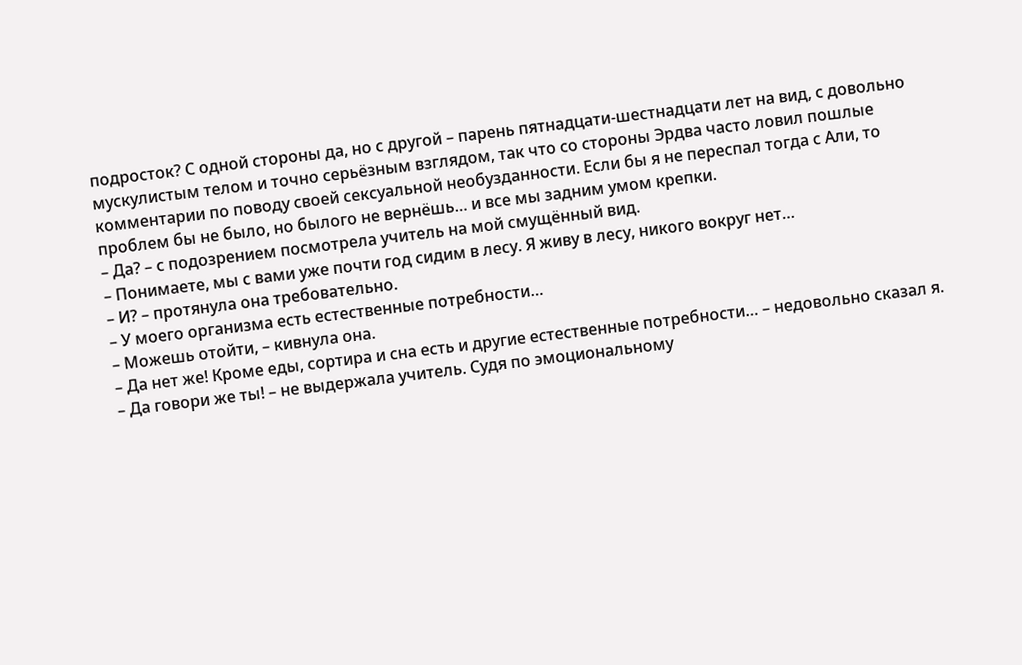подросток? С одной стороны да, но с другой – парень пятнадцати-шестнадцати лет на вид, с довольно мускулистым телом и точно серьёзным взглядом, так что со стороны Эрдва часто ловил пошлые комментарии по поводу своей сексуальной необузданности. Если бы я не переспал тогда с Али, то проблем бы не было, но былого не вернёшь… и все мы задним умом крепки.
– Да? – с подозрением посмотрела учитель на мой смущённый вид.
– Понимаете, мы с вами уже почти год сидим в лесу. Я живу в лесу, никого вокруг нет…
– И? – протянула она требовательно.
– У моего организма есть естественные потребности…
– Можешь отойти, – кивнула она.
– Да нет же! Кроме еды, сортира и сна есть и другие естественные потребности… – недовольно сказал я.
– Да говори же ты! – не выдержала учитель. Судя по эмоциональному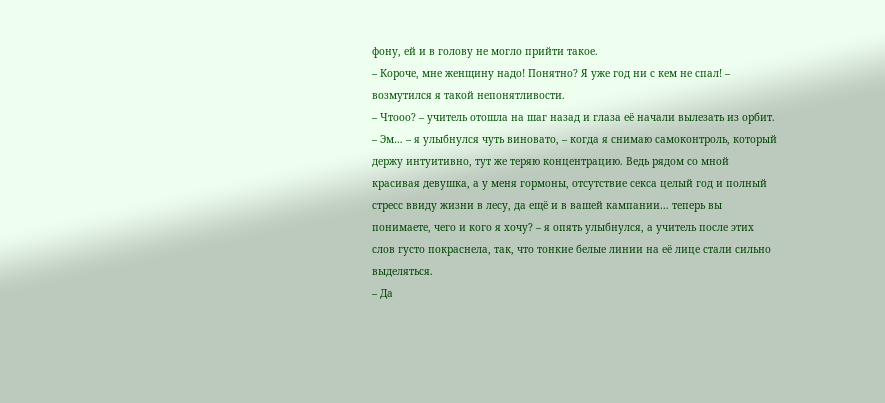фону, ей и в голову не могло прийти такое.
– Короче, мне женщину надо! Понятно? Я уже год ни с кем не спал! – возмутился я такой непонятливости.
– Чтооо? – учитель отошла на шаг назад и глаза её начали вылезать из орбит.
– Эм… – я улыбнулся чуть виновато, – когда я снимаю самоконтроль, который держу интуитивно, тут же теряю концентрацию. Ведь рядом со мной красивая девушка, а у меня гормоны, отсутствие секса целый год и полный стресс ввиду жизни в лесу, да ещё и в вашей кампании… теперь вы понимаете, чего и кого я хочу? – я опять улыбнулся, а учитель после этих слов густо покраснела, так, что тонкие белые линии на её лице стали сильно выделяться.
– Да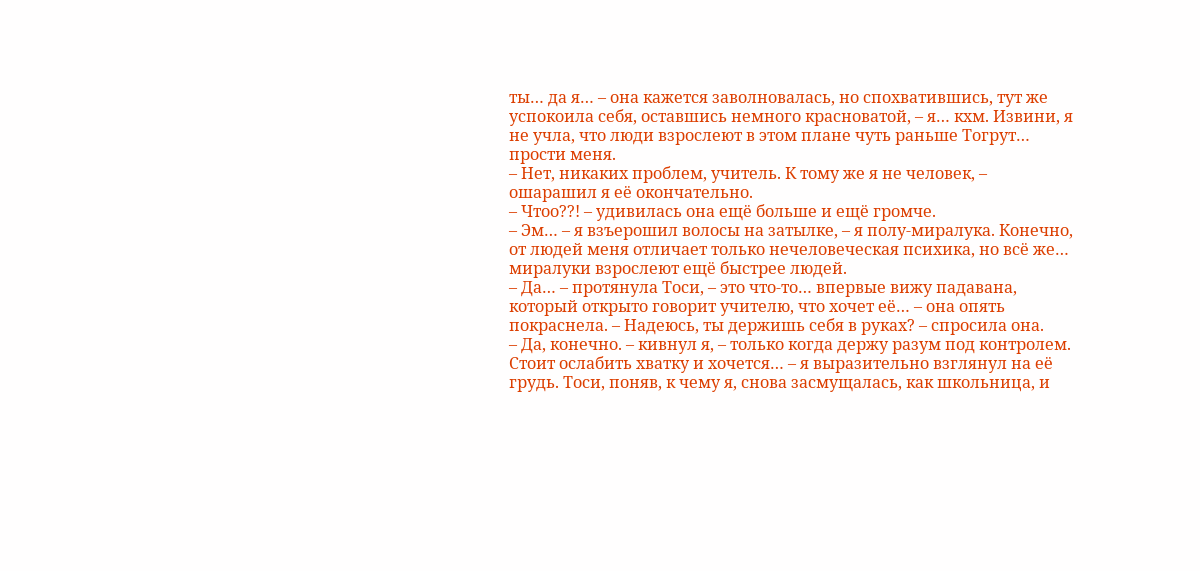ты… да я… – она кажется заволновалась, но спохватившись, тут же успокоила себя, оставшись немного красноватой, – я… кхм. Извини, я не учла, что люди взрослеют в этом плане чуть раньше Тогрут… прости меня.
– Нет, никаких проблем, учитель. К тому же я не человек, – ошарашил я её окончательно.
– Чтоо??! – удивилась она ещё больше и ещё громче.
– Эм… – я взъерошил волосы на затылке, – я полу-миралука. Конечно, от людей меня отличает только нечеловеческая психика, но всё же… миралуки взрослеют ещё быстрее людей.
– Да… – протянула Тоси, – это что-то… впервые вижу падавана, который открыто говорит учителю, что хочет её… – она опять покраснела. – Надеюсь, ты держишь себя в руках? – спросила она.
– Да, конечно. – кивнул я, – только когда держу разум под контролем. Стоит ослабить хватку и хочется… – я выразительно взглянул на её грудь. Тоси, поняв, к чему я, снова засмущалась, как школьница, и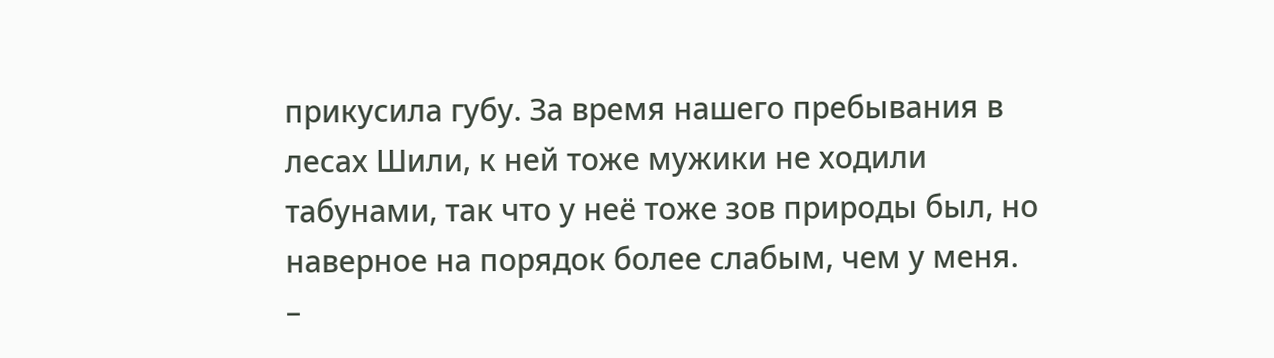прикусила губу. За время нашего пребывания в лесах Шили, к ней тоже мужики не ходили табунами, так что у неё тоже зов природы был, но наверное на порядок более слабым, чем у меня.
–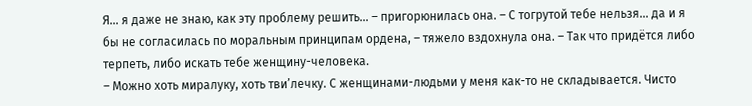Я… я даже не знаю, как эту проблему решить… – пригорюнилась она. – С тогрутой тебе нельзя… да и я бы не согласилась по моральным принципам ордена, – тяжело вздохнула она. – Так что придётся либо терпеть, либо искать тебе женщину-человека.
– Можно хоть миралуку, хоть тви’лечку. С женщинами-людьми у меня как-то не складывается. Чисто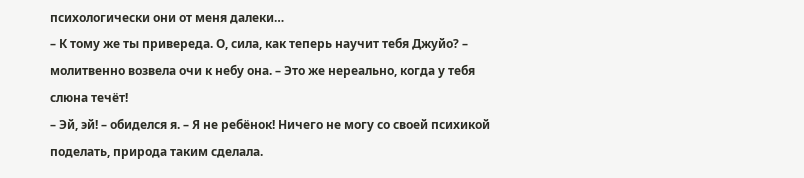психологически они от меня далеки…
– К тому же ты привереда. О, сила, как теперь научит тебя Джуйо? – молитвенно возвела очи к небу она. – Это же нереально, когда у тебя слюна течёт!
– Эй, эй! – обиделся я. – Я не ребёнок! Ничего не могу со своей психикой поделать, природа таким сделала.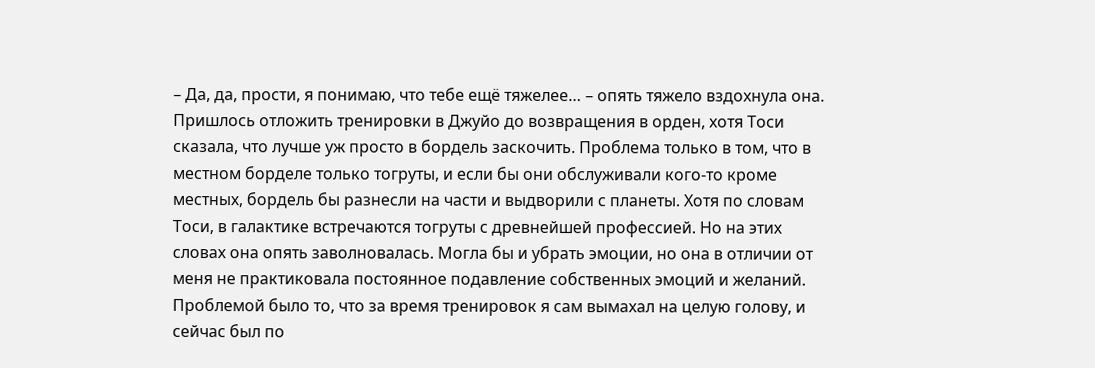– Да, да, прости, я понимаю, что тебе ещё тяжелее… – опять тяжело вздохнула она.
Пришлось отложить тренировки в Джуйо до возвращения в орден, хотя Тоси сказала, что лучше уж просто в бордель заскочить. Проблема только в том, что в местном борделе только тогруты, и если бы они обслуживали кого-то кроме местных, бордель бы разнесли на части и выдворили с планеты. Хотя по словам Тоси, в галактике встречаются тогруты с древнейшей профессией. Но на этих словах она опять заволновалась. Могла бы и убрать эмоции, но она в отличии от меня не практиковала постоянное подавление собственных эмоций и желаний. Проблемой было то, что за время тренировок я сам вымахал на целую голову, и сейчас был по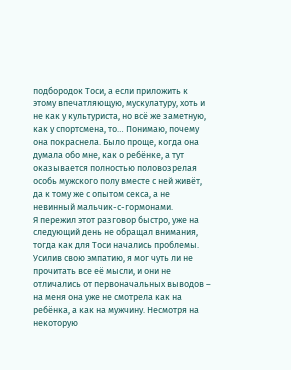подбородок Тоси, а если приложить к этому впечатляющую, мускулатуру, хоть и не как у культуриста, но всё же заметную, как у спортсмена, то… Понимаю, почему она покраснела. Было проще, когда она думала обо мне, как о ребёнке, а тут оказывается полностью половозрелая особь мужского полу вместе с ней живёт, да к тому же с опытом секса, а не невинный мальчик-с-гормонами.
Я пережил этот разговор быстро, уже на следующий день не обращал внимания, тогда как для Тоси начались проблемы. Усилив свою эмпатию, я мог чуть ли не прочитать все её мысли, и они не отличались от первоначальных выводов – на меня она уже не смотрела как на ребёнка, а как на мужчину. Несмотря на некоторую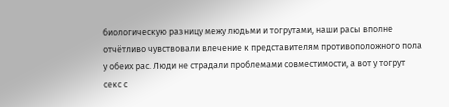биологическую разницу межу людьми и тогрутами, наши расы вполне отчётливо чувствовали влечение к представителям противоположного пола у обеих рас. Люди не страдали проблемами совместимости, а вот у тогрут секс с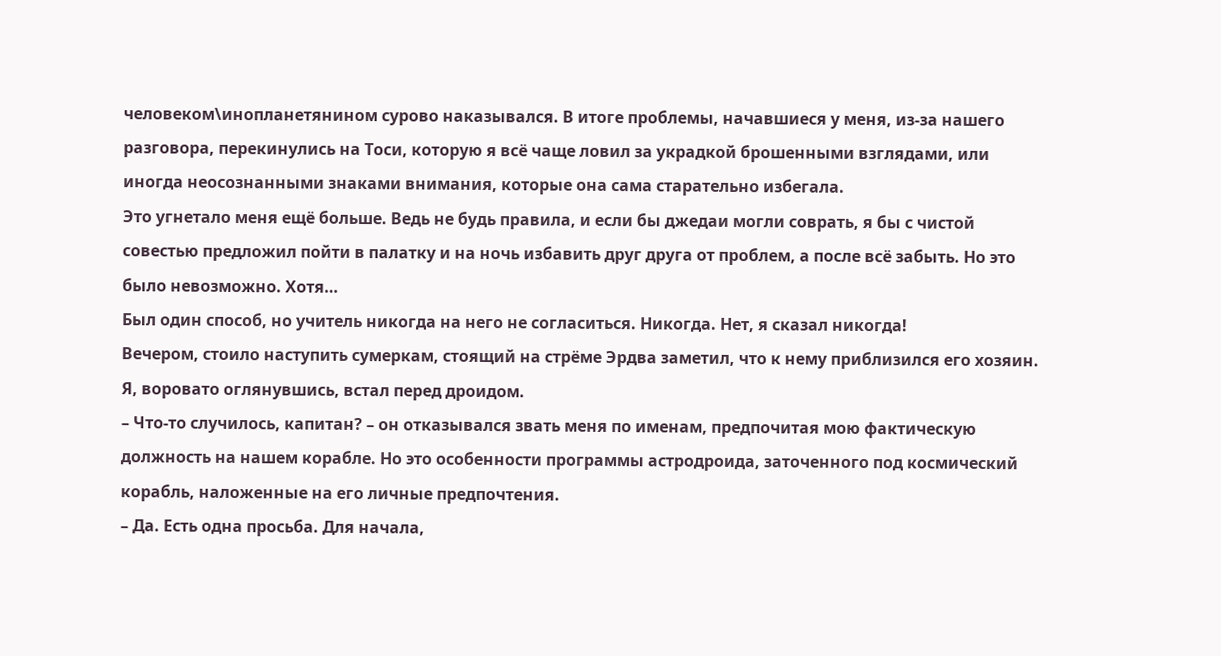человеком\инопланетянином сурово наказывался. В итоге проблемы, начавшиеся у меня, из-за нашего разговора, перекинулись на Тоси, которую я всё чаще ловил за украдкой брошенными взглядами, или иногда неосознанными знаками внимания, которые она сама старательно избегала.
Это угнетало меня ещё больше. Ведь не будь правила, и если бы джедаи могли соврать, я бы с чистой совестью предложил пойти в палатку и на ночь избавить друг друга от проблем, а после всё забыть. Но это было невозможно. Хотя…
Был один способ, но учитель никогда на него не согласиться. Никогда. Нет, я сказал никогда!
Вечером, стоило наступить сумеркам, стоящий на стрёме Эрдва заметил, что к нему приблизился его хозяин. Я, воровато оглянувшись, встал перед дроидом.
– Что-то случилось, капитан? – он отказывался звать меня по именам, предпочитая мою фактическую должность на нашем корабле. Но это особенности программы астродроида, заточенного под космический корабль, наложенные на его личные предпочтения.
– Да. Есть одна просьба. Для начала,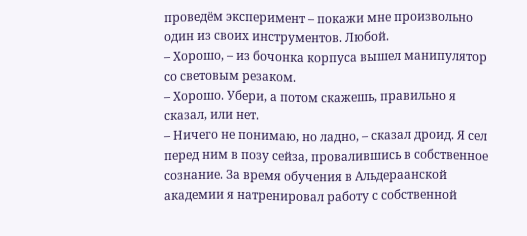проведём эксперимент – покажи мне произвольно один из своих инструментов. Любой.
– Хорошо, – из бочонка корпуса вышел манипулятор со световым резаком.
– Хорошо. Убери, а потом скажешь, правильно я сказал, или нет.
– Ничего не понимаю, но ладно, – сказал дроид. Я сел перед ним в позу сейза, провалившись в собственное сознание. За время обучения в Альдераанской академии я натренировал работу с собственной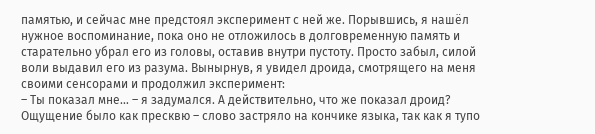памятью, и сейчас мне предстоял эксперимент с ней же. Порывшись, я нашёл нужное воспоминание, пока оно не отложилось в долговременную память и старательно убрал его из головы, оставив внутри пустоту. Просто забыл, силой воли выдавил его из разума. Вынырнув, я увидел дроида, смотрящего на меня своими сенсорами и продолжил эксперимент:
– Ты показал мне… – я задумался. А действительно, что же показал дроид? Ощущение было как пресквю – слово застряло на кончике языка, так как я тупо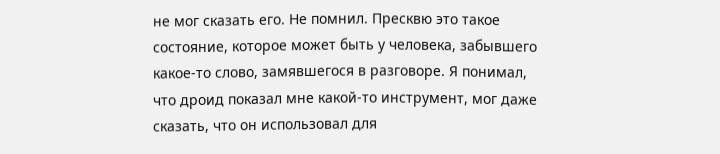не мог сказать его. Не помнил. Пресквю это такое состояние, которое может быть у человека, забывшего какое-то слово, замявшегося в разговоре. Я понимал, что дроид показал мне какой-то инструмент, мог даже сказать, что он использовал для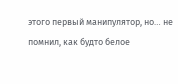этого первый манипулятор, но… не помнил, как будто белое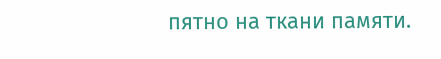пятно на ткани памяти.